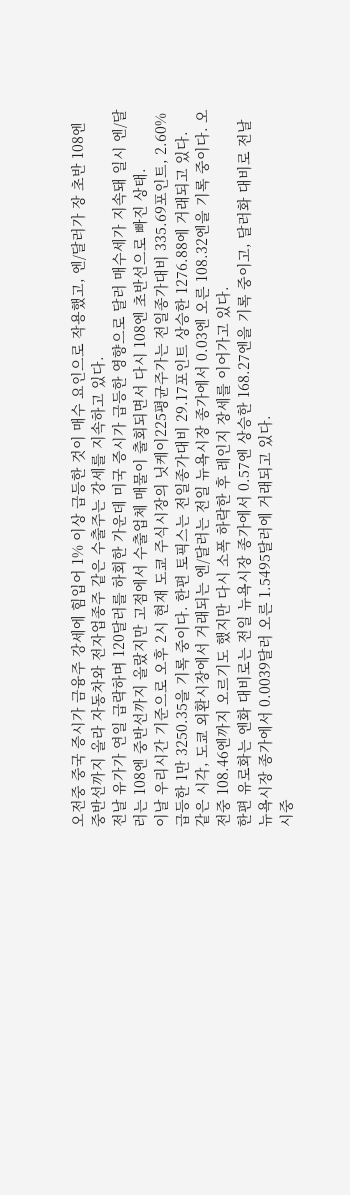오전중 중국 증시가 금융주 강세에 힘입어 1% 이상 급등한 것이 매수 요인으로 작용했고, 엔/달러가 장 초반 108엔 중반선까지 올라 자동차와 전자업종주 같은 수출주는 강세를 지속하고 있다.
전날 유가가 연일 급락하며 120달러를 하회한 가운데 미국 증시가 급등한 영향으로 달러 매수세가 지속돼 일시 엔/달러는 108엔 중반선까지 올랐지만 고점에서 수출업체 매물이 출회되면서 다시 108엔 초반선으로 빠진 상태.
이날 우리시간 기준으로 오후 2시 현재 도쿄 주식시장의 닛케이225평균주가는 전일종가대비 335.69포인트, 2.60% 급등한 1만 3250.35을 기록 중이다. 한편 토픽스는 전일종가대비 29.17포인트 상승한 1276.88에 거래되고 있다.
같은 시각, 도쿄 외환시장에서 거래되는 엔/달러는 전일 뉴욕시장 종가에서 0.03엔 오른 108.32엔을 기록 중이다. 오전중 108.46엔까지 오르기도 했지만 다시 소폭 하락한 후 레인지 장세를 이어가고 있다.
한편 유로화는 엔화 대비로는 전일 뉴욕시장 종가에서 0.57엔 상승한 168.27엔을 기록 중이고, 달러화 대비로 전날 뉴욕시장 종가에서 0.0039달러 오른 1.5495달러에 거래되고 있다.
시중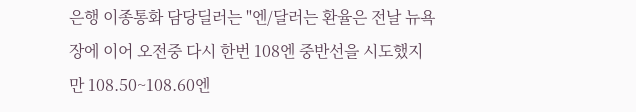은행 이종통화 담당딜러는 "엔/달러는 환율은 전날 뉴욕장에 이어 오전중 다시 한번 108엔 중반선을 시도했지만 108.50~108.60엔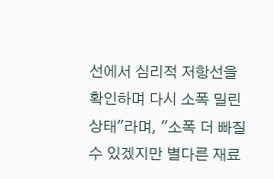선에서 심리적 저항선을 확인하며 다시 소폭 밀린 상태"라며, "소폭 더 빠질 수 있겠지만 별다른 재료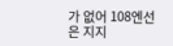가 없어 108엔선은 지지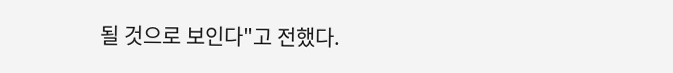될 것으로 보인다"고 전했다.